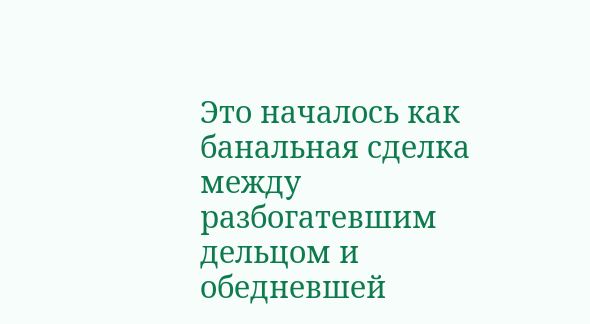Это началось как банальная сделка между разбогатевшим дельцом и обедневшей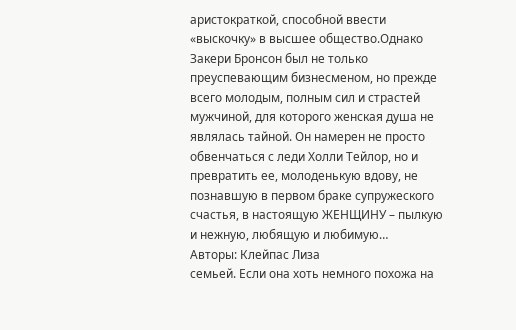аристократкой, способной ввести «выскочку» в высшее общество.Однако Закери Бронсон был не только преуспевающим бизнесменом, но прежде всего молодым, полным сил и страстей мужчиной, для которого женская душа не являлась тайной. Он намерен не просто обвенчаться с леди Холли Тейлор, но и превратить ее, молоденькую вдову, не познавшую в первом браке супружеского счастья, в настоящую ЖЕНЩИНУ – пылкую и нежную, любящую и любимую…
Авторы: Клейпас Лиза
семьей. Если она хоть немного похожа на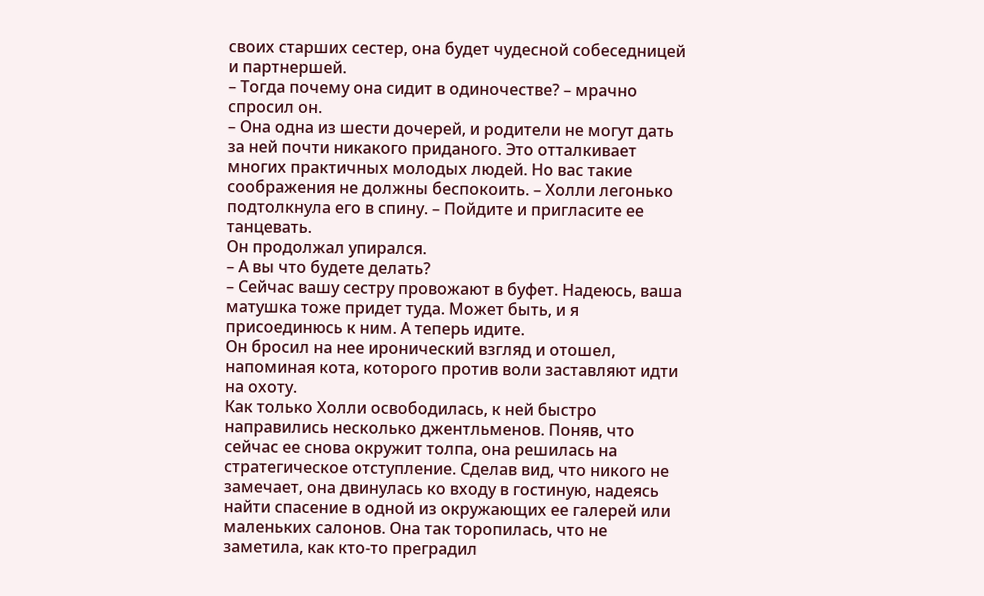своих старших сестер, она будет чудесной собеседницей и партнершей.
– Тогда почему она сидит в одиночестве? – мрачно спросил он.
– Она одна из шести дочерей, и родители не могут дать за ней почти никакого приданого. Это отталкивает многих практичных молодых людей. Но вас такие соображения не должны беспокоить. – Холли легонько подтолкнула его в спину. – Пойдите и пригласите ее танцевать.
Он продолжал упирался.
– А вы что будете делать?
– Сейчас вашу сестру провожают в буфет. Надеюсь, ваша матушка тоже придет туда. Может быть, и я присоединюсь к ним. А теперь идите.
Он бросил на нее иронический взгляд и отошел, напоминая кота, которого против воли заставляют идти на охоту.
Как только Холли освободилась, к ней быстро направились несколько джентльменов. Поняв, что сейчас ее снова окружит толпа, она решилась на стратегическое отступление. Сделав вид, что никого не замечает, она двинулась ко входу в гостиную, надеясь найти спасение в одной из окружающих ее галерей или маленьких салонов. Она так торопилась, что не заметила, как кто-то преградил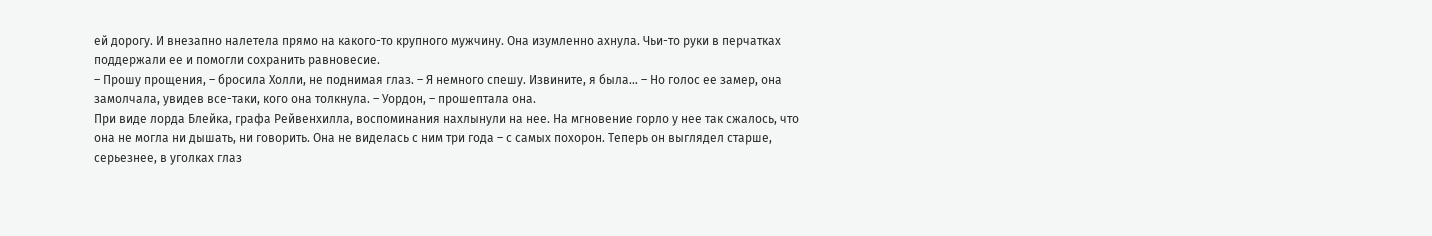ей дорогу. И внезапно налетела прямо на какого-то крупного мужчину. Она изумленно ахнула. Чьи-то руки в перчатках поддержали ее и помогли сохранить равновесие.
– Прошу прощения, – бросила Холли, не поднимая глаз. – Я немного спешу. Извините, я была… – Но голос ее замер, она замолчала, увидев все-таки, кого она толкнула. – Уордон, – прошептала она.
При виде лорда Блейка, графа Рейвенхилла, воспоминания нахлынули на нее. На мгновение горло у нее так сжалось, что она не могла ни дышать, ни говорить. Она не виделась с ним три года – с самых похорон. Теперь он выглядел старше, серьезнее, в уголках глаз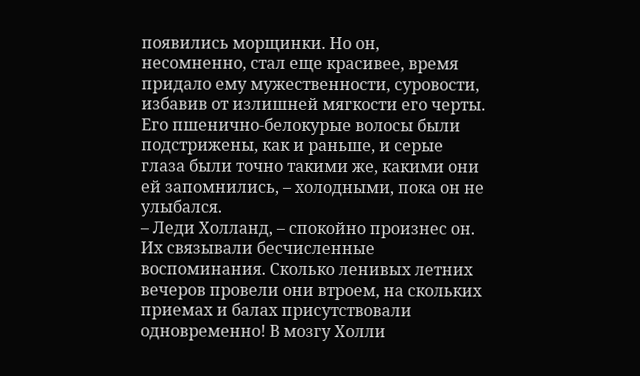появились морщинки. Но он, несомненно, стал еще красивее, время придало ему мужественности, суровости, избавив от излишней мягкости его черты.
Его пшенично-белокурые волосы были подстрижены, как и раньше, и серые глаза были точно такими же, какими они ей запомнились, – холодными, пока он не улыбался.
– Леди Холланд, – спокойно произнес он.
Их связывали бесчисленные воспоминания. Сколько ленивых летних вечеров провели они втроем, на скольких приемах и балах присутствовали одновременно! В мозгу Холли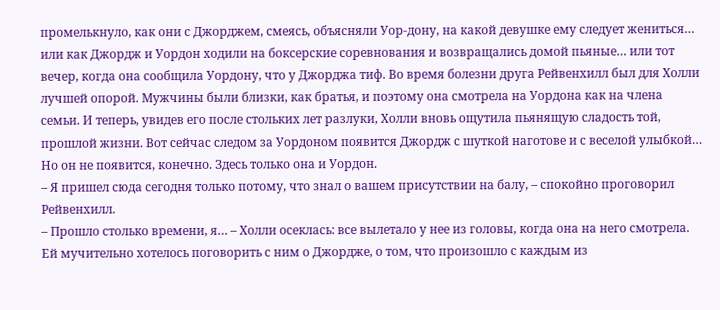промелькнуло, как они с Джорджем, смеясь, объясняли Уор-дону, на какой девушке ему следует жениться… или как Джордж и Уордон ходили на боксерские соревнования и возвращались домой пьяные… или тот вечер, когда она сообщила Уордону, что у Джорджа тиф. Во время болезни друга Рейвенхилл был для Холли лучшей опорой. Мужчины были близки, как братья, и поэтому она смотрела на Уордона как на члена семьи. И теперь, увидев его после стольких лет разлуки, Холли вновь ощутила пьянящую сладость той, прошлой жизни. Вот сейчас следом за Уордоном появится Джордж с шуткой наготове и с веселой улыбкой… Но он не появится, конечно. Здесь только она и Уордон.
– Я пришел сюда сегодня только потому, что знал о вашем присутствии на балу, – спокойно проговорил Рейвенхилл.
– Прошло столько времени, я… – Холли осеклась: все вылетало у нее из головы, когда она на него смотрела. Ей мучительно хотелось поговорить с ним о Джордже, о том, что произошло с каждым из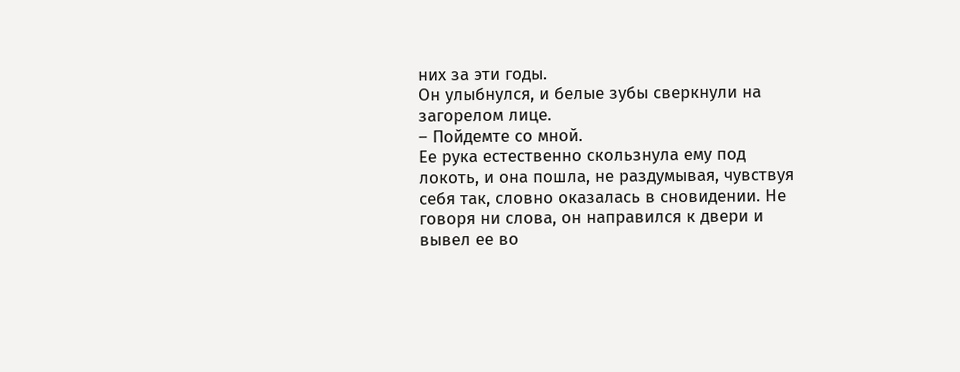них за эти годы.
Он улыбнулся, и белые зубы сверкнули на загорелом лице.
– Пойдемте со мной.
Ее рука естественно скользнула ему под локоть, и она пошла, не раздумывая, чувствуя себя так, словно оказалась в сновидении. Не говоря ни слова, он направился к двери и вывел ее во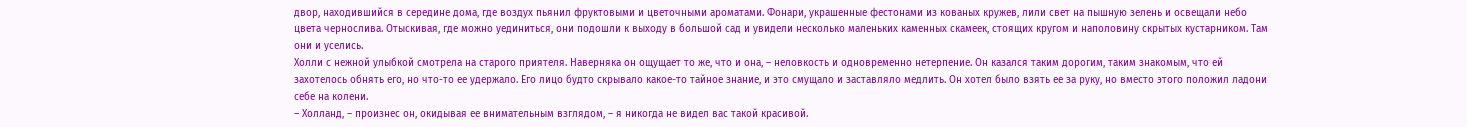двор, находившийся в середине дома, где воздух пьянил фруктовыми и цветочными ароматами. Фонари, украшенные фестонами из кованых кружев, лили свет на пышную зелень и освещали небо цвета чернослива. Отыскивая, где можно уединиться, они подошли к выходу в большой сад и увидели несколько маленьких каменных скамеек, стоящих кругом и наполовину скрытых кустарником. Там они и уселись.
Холли с нежной улыбкой смотрела на старого приятеля. Наверняка он ощущает то же, что и она, – неловкость и одновременно нетерпение. Он казался таким дорогим, таким знакомым, что ей захотелось обнять его, но что-то ее удержало. Его лицо будто скрывало какое-то тайное знание, и это смущало и заставляло медлить. Он хотел было взять ее за руку, но вместо этого положил ладони себе на колени.
– Холланд, – произнес он, окидывая ее внимательным взглядом, – я никогда не видел вас такой красивой.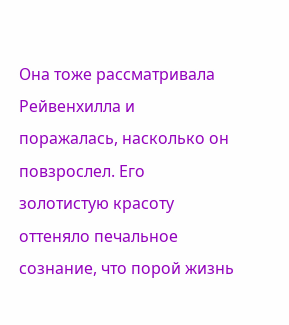Она тоже рассматривала Рейвенхилла и поражалась, насколько он повзрослел. Его золотистую красоту оттеняло печальное сознание, что порой жизнь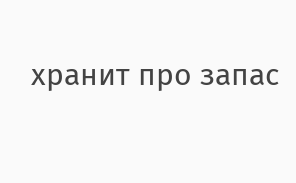хранит про запас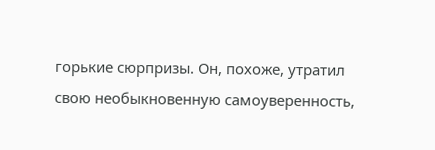горькие сюрпризы. Он, похоже, утратил свою необыкновенную самоуверенность,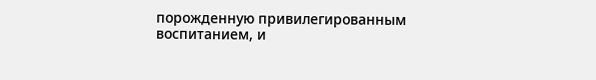порожденную привилегированным воспитанием, и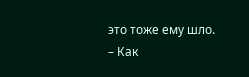это тоже ему шло.
– Как